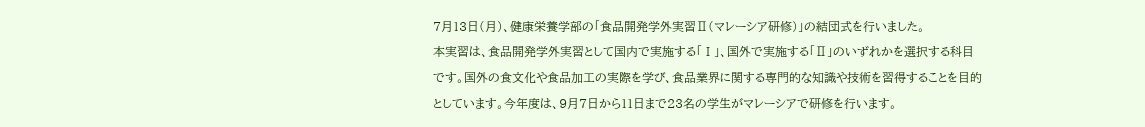7月13日(月)、健康栄養学部の「食品開発学外実習Ⅱ(マレーシア研修)」の結団式を行いました。
本実習は、食品開発学外実習として国内で実施する「Ⅰ」、国外で実施する「Ⅱ」のいずれかを選択する科目です。国外の食文化や食品加工の実際を学び、食品業界に関する専門的な知識や技術を習得することを目的としています。今年度は、9月7日から11日まで23名の学生がマレーシアで研修を行います。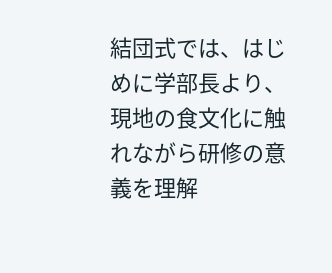結団式では、はじめに学部長より、現地の食文化に触れながら研修の意義を理解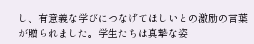し、有意義な学びにつなげてほしいとの激励の言葉が贈られました。学生たちは真摯な姿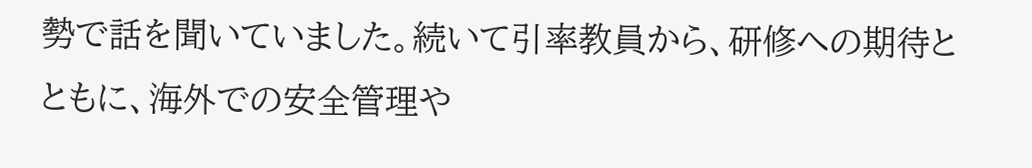勢で話を聞いていました。続いて引率教員から、研修への期待とともに、海外での安全管理や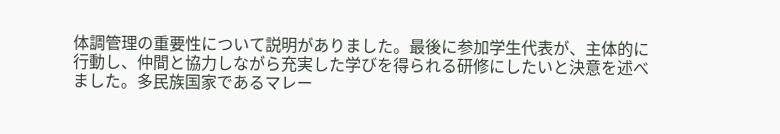体調管理の重要性について説明がありました。最後に参加学生代表が、主体的に行動し、仲間と協力しながら充実した学びを得られる研修にしたいと決意を述べました。多民族国家であるマレー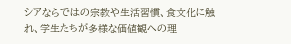シアならではの宗教や生活習慣、食文化に触れ、学生たちが多様な価値観への理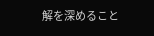解を深めること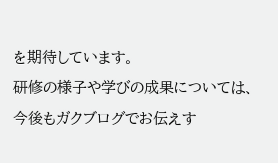を期待しています。
研修の様子や学びの成果については、今後もガクブログでお伝えす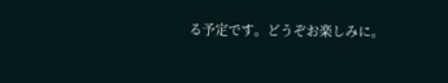る予定です。どうぞお楽しみに。